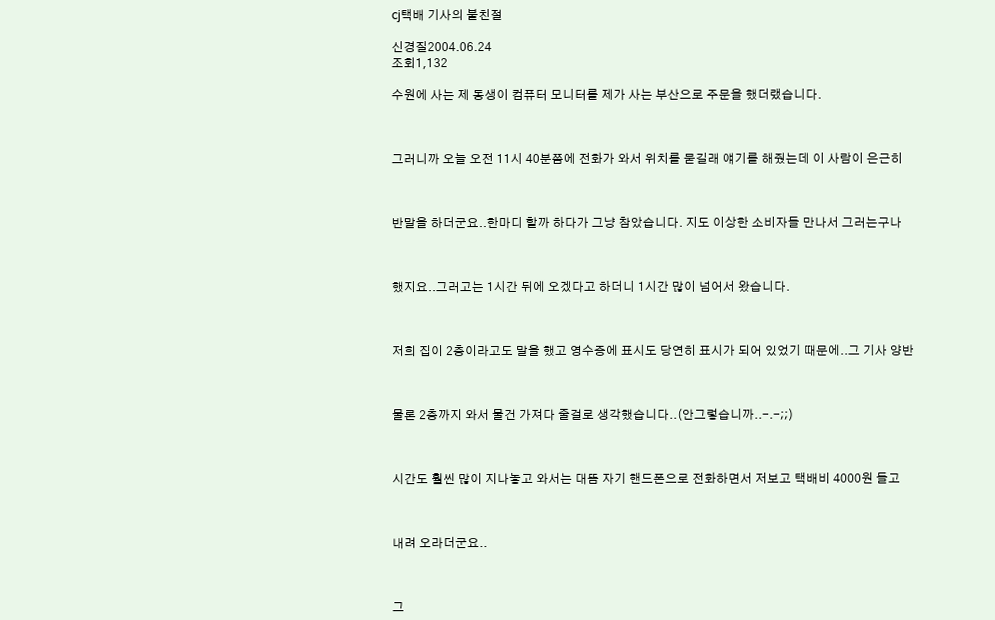cj택배 기사의 불친절

신경질2004.06.24
조회1,132

수원에 사는 제 동생이 컴퓨터 모니터를 제가 사는 부산으로 주문을 했더랬습니다.



그러니까 오늘 오전 11시 40분쯤에 전화가 와서 위치를 묻길래 얘기를 해줬는데 이 사람이 은근히



반말을 하더군요..한마디 할까 하다가 그냥 참았습니다. 지도 이상한 소비자들 만나서 그러는구나



했지요..그러고는 1시간 뒤에 오겠다고 하더니 1시간 많이 넘어서 왔습니다.



저희 집이 2층이라고도 말을 했고 영수증에 표시도 당연히 표시가 되어 있었기 때문에..그 기사 양반



물론 2층까지 와서 물건 가져다 줄걸로 생각했습니다..(안그렇습니까..-.-;;)



시간도 훨씬 많이 지나놓고 와서는 대뜸 자기 핸드폰으로 전화하면서 저보고 택배비 4000원 들고



내려 오라더군요..



그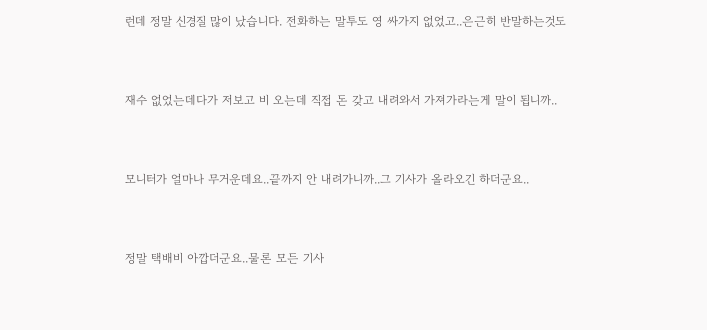런데 정말 신경질 많이 났습니다. 전화하는 말투도 영 싸가지 없었고..은근히 반말하는것도



재수 없었는데다가 저보고 비 오는데 직접 돈 갖고 내려와서 가져가라는게 말이 됩니까..



모니터가 얼마나 무거운데요..끝까지 안 내려가니까..그 기사가 올라오긴 하더군요..



정말 택배비 아깝더군요..물론 모든 기사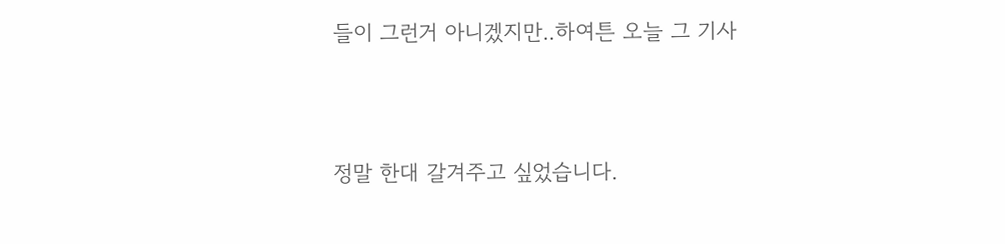들이 그런거 아니겠지만..하여튼 오늘 그 기사



정말 한대 갈겨주고 싶었습니다.